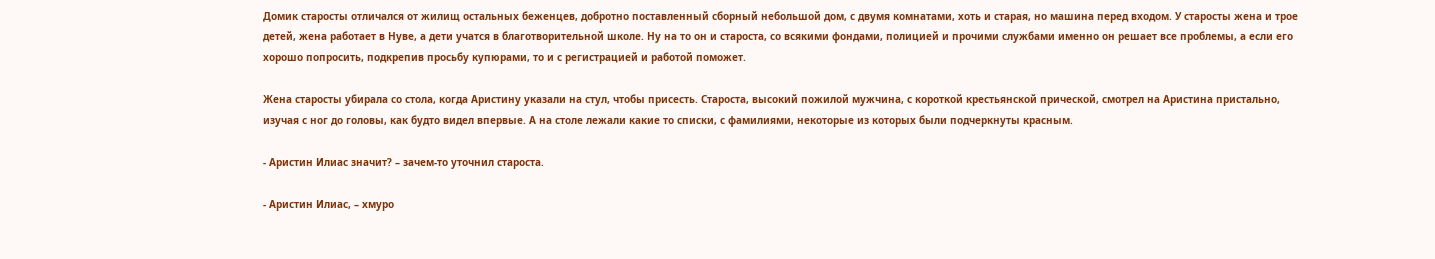Домик старосты отличался от жилищ остальных беженцев, добротно поставленный сборный небольшой дом, с двумя комнатами, хоть и старая, но машина перед входом. У старосты жена и трое детей, жена работает в Нуве, а дети учатся в благотворительной школе. Ну на то он и староста, со всякими фондами, полицией и прочими службами именно он решает все проблемы, а если его хорошо попросить, подкрепив просьбу купюрами, то и с регистрацией и работой поможет.

Жена старосты убирала со стола, когда Аристину указали на стул, чтобы присесть. Староста, высокий пожилой мужчина, с короткой крестьянской прической, смотрел на Аристина пристально, изучая с ног до головы, как будто видел впервые. А на столе лежали какие то списки, с фамилиями, некоторые из которых были подчеркнуты красным.

- Аристин Илиас значит? – зачем-то уточнил староста.

- Аристин Илиас, – хмуро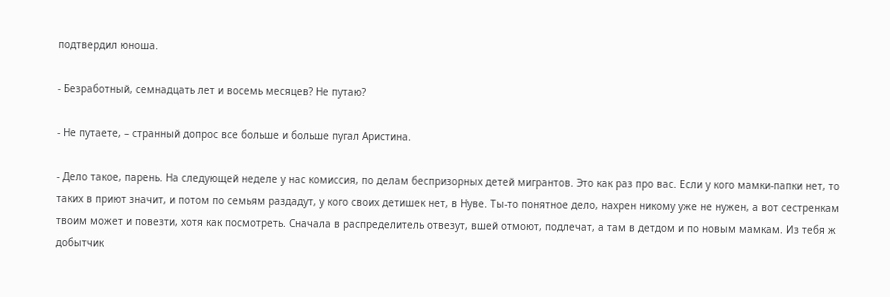подтвердил юноша.

- Безработный, семнадцать лет и восемь месяцев? Не путаю?

- Не путаете, – странный допрос все больше и больше пугал Аристина.

- Дело такое, парень. На следующей неделе у нас комиссия, по делам беспризорных детей мигрантов. Это как раз про вас. Если у кого мамки-папки нет, то таких в приют значит, и потом по семьям раздадут, у кого своих детишек нет, в Нуве. Ты-то понятное дело, нахрен никому уже не нужен, а вот сестренкам твоим может и повезти, хотя как посмотреть. Сначала в распределитель отвезут, вшей отмоют, подлечат, а там в детдом и по новым мамкам. Из тебя ж добытчик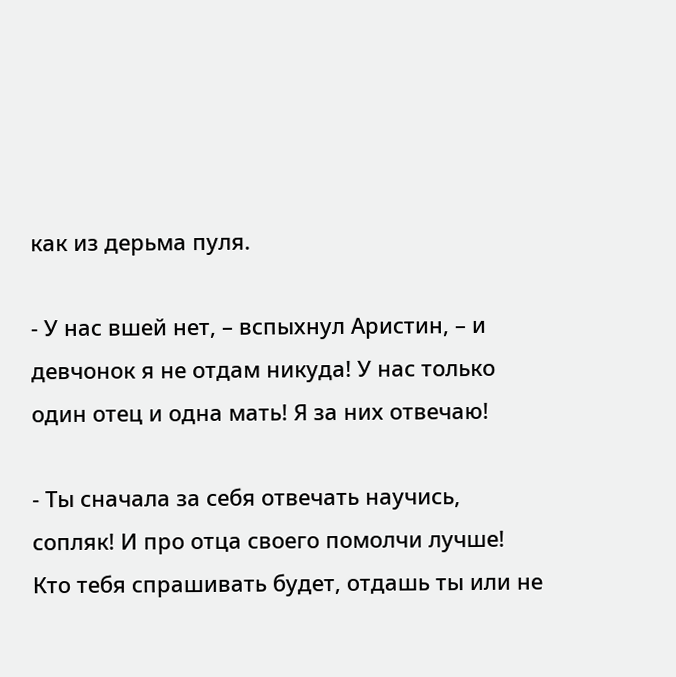как из дерьма пуля.

- У нас вшей нет, – вспыхнул Аристин, – и девчонок я не отдам никуда! У нас только один отец и одна мать! Я за них отвечаю!

- Ты сначала за себя отвечать научись, сопляк! И про отца своего помолчи лучше! Кто тебя спрашивать будет, отдашь ты или не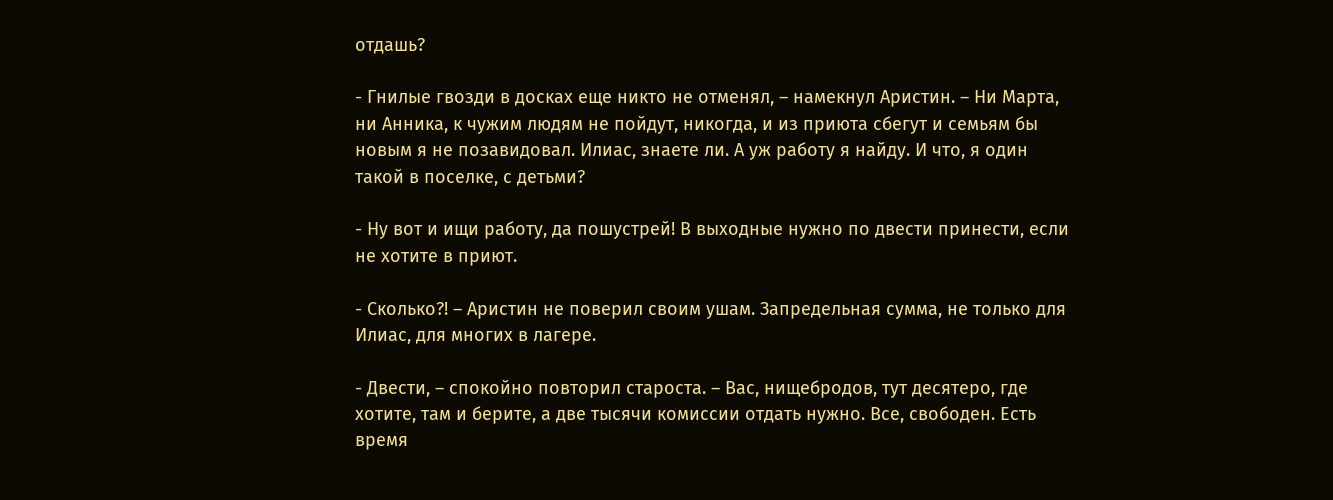отдашь?

- Гнилые гвозди в досках еще никто не отменял, – намекнул Аристин. – Ни Марта, ни Анника, к чужим людям не пойдут, никогда, и из приюта сбегут и семьям бы новым я не позавидовал. Илиас, знаете ли. А уж работу я найду. И что, я один такой в поселке, с детьми?

- Ну вот и ищи работу, да пошустрей! В выходные нужно по двести принести, если не хотите в приют.

- Сколько?! – Аристин не поверил своим ушам. Запредельная сумма, не только для Илиас, для многих в лагере.

- Двести, – спокойно повторил староста. – Вас, нищебродов, тут десятеро, где хотите, там и берите, а две тысячи комиссии отдать нужно. Все, свободен. Есть время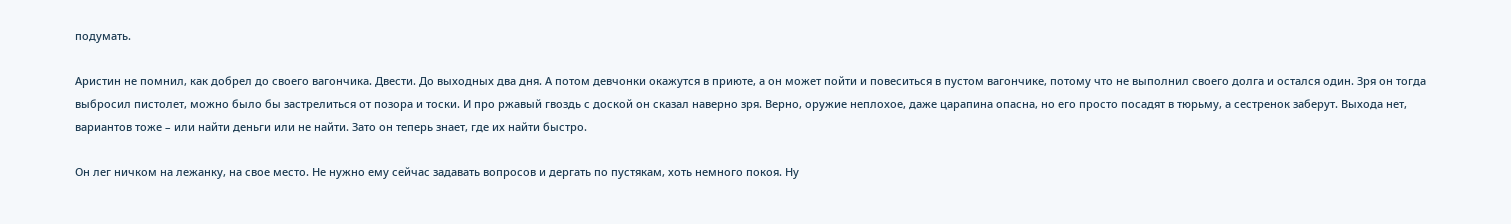подумать.

Аристин не помнил, как добрел до своего вагончика. Двести. До выходных два дня. А потом девчонки окажутся в приюте, а он может пойти и повеситься в пустом вагончике, потому что не выполнил своего долга и остался один. Зря он тогда выбросил пистолет, можно было бы застрелиться от позора и тоски. И про ржавый гвоздь с доской он сказал наверно зря. Верно, оружие неплохое, даже царапина опасна, но его просто посадят в тюрьму, а сестренок заберут. Выхода нет, вариантов тоже – или найти деньги или не найти. Зато он теперь знает, где их найти быстро.

Он лег ничком на лежанку, на свое место. Не нужно ему сейчас задавать вопросов и дергать по пустякам, хоть немного покоя. Ну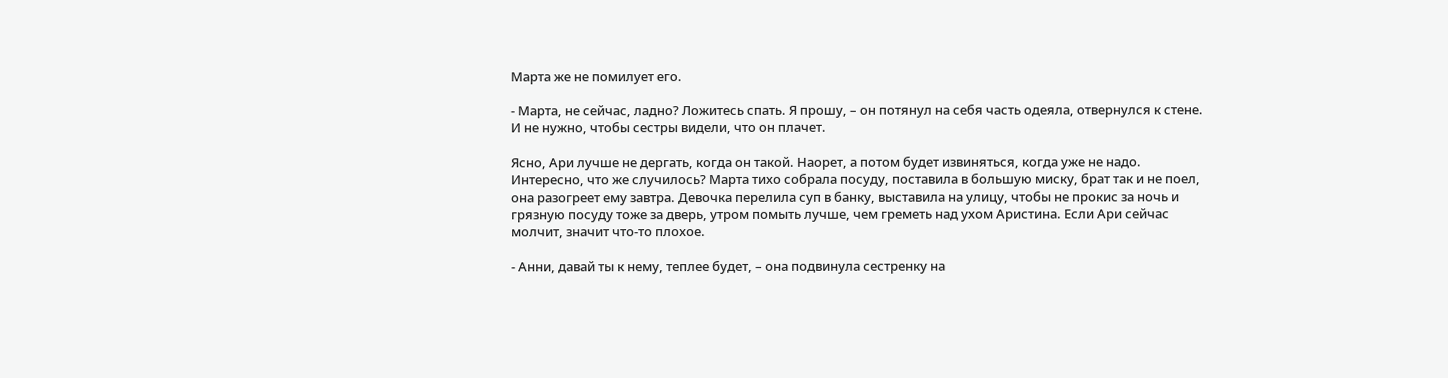Марта же не помилует его.

- Марта, не сейчас, ладно? Ложитесь спать. Я прошу, – он потянул на себя часть одеяла, отвернулся к стене. И не нужно, чтобы сестры видели, что он плачет.

Ясно, Ари лучше не дергать, когда он такой. Наорет, а потом будет извиняться, когда уже не надо. Интересно, что же случилось? Марта тихо собрала посуду, поставила в большую миску, брат так и не поел, она разогреет ему завтра. Девочка перелила суп в банку, выставила на улицу, чтобы не прокис за ночь и грязную посуду тоже за дверь, утром помыть лучше, чем греметь над ухом Аристина. Если Ари сейчас молчит, значит что-то плохое.

- Анни, давай ты к нему, теплее будет, – она подвинула сестренку на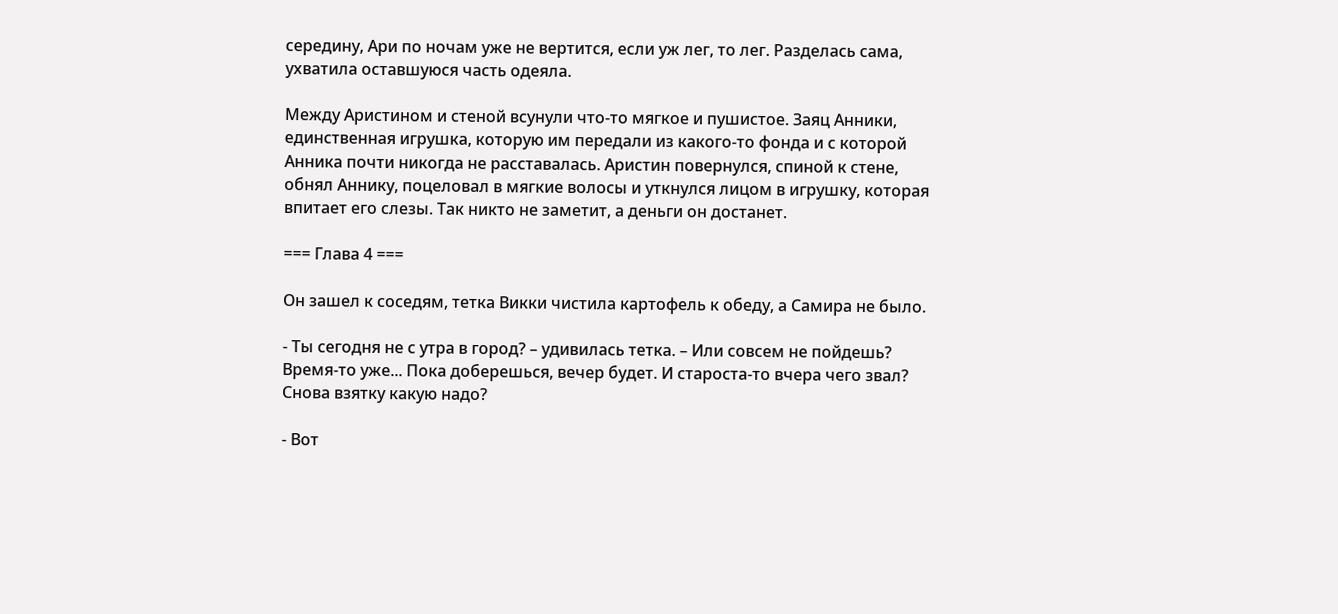середину, Ари по ночам уже не вертится, если уж лег, то лег. Разделась сама, ухватила оставшуюся часть одеяла.

Между Аристином и стеной всунули что-то мягкое и пушистое. Заяц Анники, единственная игрушка, которую им передали из какого-то фонда и с которой Анника почти никогда не расставалась. Аристин повернулся, спиной к стене, обнял Аннику, поцеловал в мягкие волосы и уткнулся лицом в игрушку, которая впитает его слезы. Так никто не заметит, а деньги он достанет.

=== Глава 4 ===

Он зашел к соседям, тетка Викки чистила картофель к обеду, а Самира не было.

- Ты сегодня не с утра в город? – удивилась тетка. – Или совсем не пойдешь? Время-то уже... Пока доберешься, вечер будет. И староста-то вчера чего звал? Снова взятку какую надо?

- Вот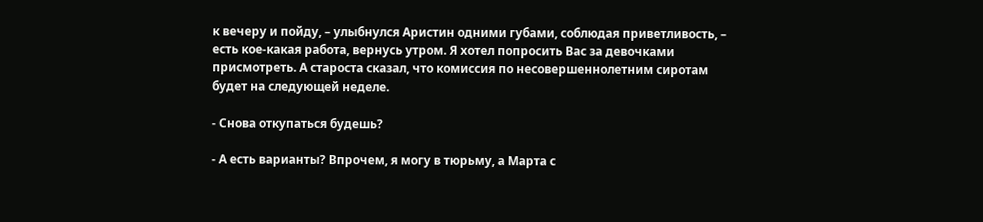к вечеру и пойду, – улыбнулся Аристин одними губами, соблюдая приветливость, – есть кое-какая работа, вернусь утром. Я хотел попросить Вас за девочками присмотреть. А староста сказал, что комиссия по несовершеннолетним сиротам будет на следующей неделе.

- Снова откупаться будешь?

- А есть варианты? Впрочем, я могу в тюрьму, а Марта с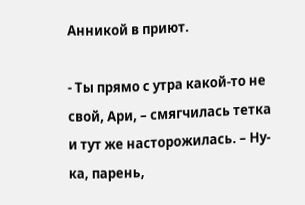Анникой в приют.

- Ты прямо с утра какой-то не свой, Ари, – смягчилась тетка и тут же насторожилась. – Ну-ка, парень,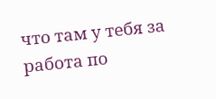что там у тебя за работа по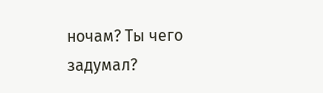ночам? Ты чего задумал?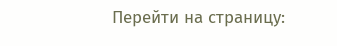Перейти на страницу: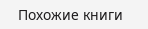Похожие книги